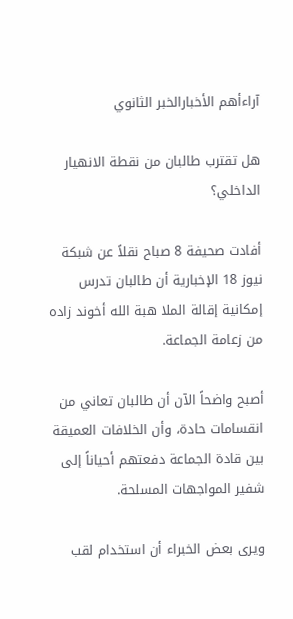آراءأهم الأخبارالخبر الثانوي

هل تقترب طالبان من نقطة الانهيار الداخلي؟

أفادت صحيفة 8 صباح نقلاً عن شبكة نيوز 18 الإخبارية أن طالبان تدرس إمكانية إقالة الملا هبة الله أخوند زاده من زعامة الجماعة.

أصبح واضحاً الآن أن طالبان تعاني من انقسامات حادة، وأن الخلافات العميقة بين قادة الجماعة دفعتهم أحياناً إلى شفير المواجهات المسلحة.

ويرى بعض الخبراء أن استخدام لقب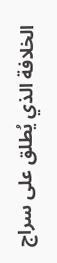الخلافة الذي يُطلق على سراج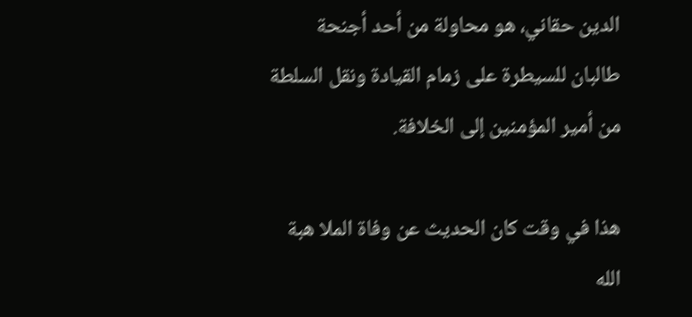الدين حقاني، هو محاولة من أحد أجنحة طالبان للسيطرة على زمام القيادة ونقل السلطة من أمير المؤمنين إلى الخلافة.

هذا في وقت كان الحديث عن وفاة الملا هبة الله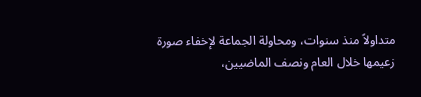متداولاً منذ سنوات، ومحاولة الجماعة لإخفاء صورة زعيمها خلال العام ونصف الماضيين،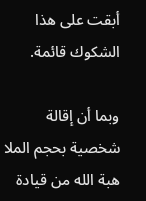أبقت على هذا الشكوك قائمة.

وبما أن إقالة شخصية بحجم الملا هبة الله من قيادة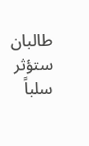طالبان ستؤثر سلباً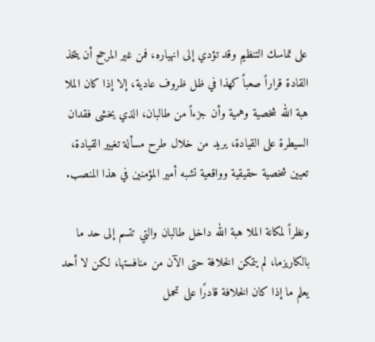على تماسك التنظيم وقد تؤدي إلى انهياره، فمن غير المرجح أن يتخذ القادة قراراً صعباً كهذا في ظل ظروف عادية، إلا إذا كان الملا هبة الله شخصية وهمية وأن جزءاً من طالبان، الذي يخشى فقدان السيطرة على القيادة، يريد من خلال طرح مسألة تغيير القيادة، تعيين شخصية حقيقية وواقعية تشبه أمير المؤمنين في هذا المنصب.

ونظراً لمكانة الملا هبة الله داخل طالبان والتي تتسم إلى حد ما بالكاريزما، لم يتمكن الخلافة حتى الآن من منافستها، لكن لا أحد يعلم ما إذا كان الخلافة قادرًا على تحمل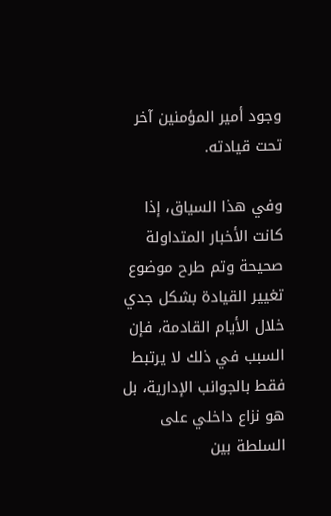وجود أمير المؤمنين آخر تحت قيادته.

وفي هذا السياق، إذا كانت الأخبار المتداولة صحيحة وتم طرح موضوع تغيير القيادة بشكل جدي خلال الأيام القادمة، فإن السبب في ذلك لا يرتبط فقط بالجوانب الإدارية، بل هو نزاع داخلي على السلطة بين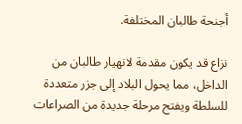أجنحة طالبان المختلفة.

نزاع قد يكون مقدمة لانهيار طالبان من الداخل، مما يحول البلاد إلى جزر متعددة للسلطة ويفتح مرحلة جديدة من الصراعات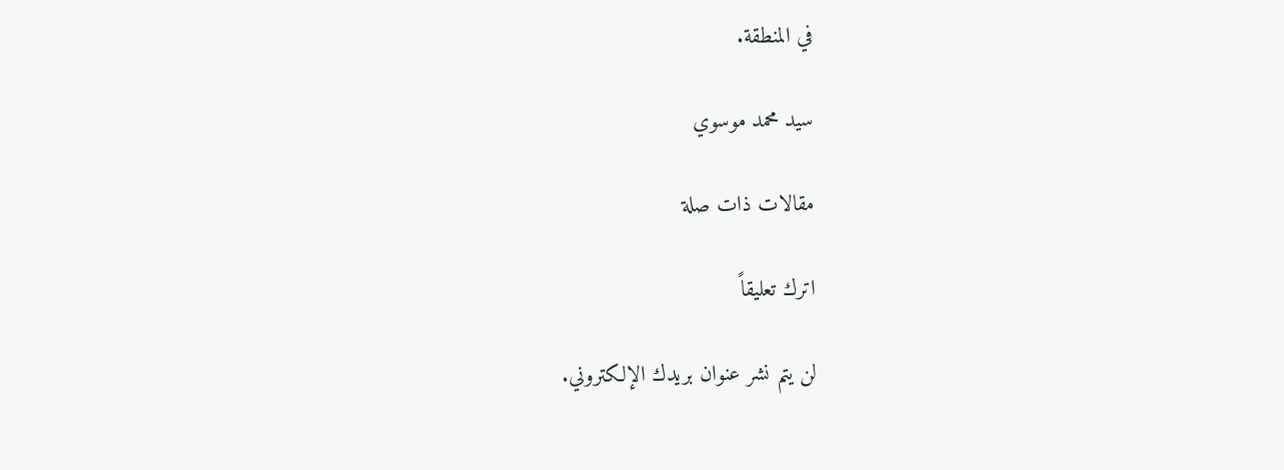في المنطقة.

سيد محمد موسوي

مقالات ذات صلة

اترك تعليقاً

لن يتم نشر عنوان بريدك الإلكتروني.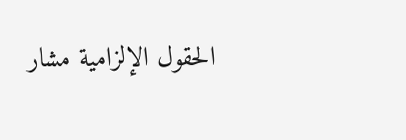الحقول الإلزامية مشار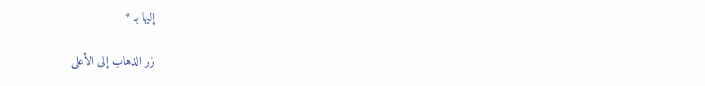إليها بـ *

زر الذهاب إلى الأعلى